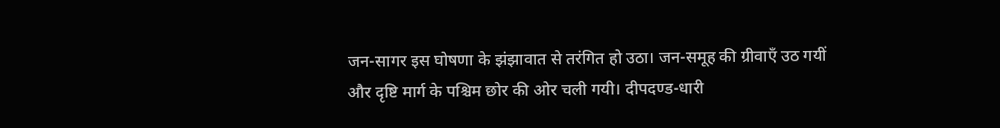जन-सागर इस घोषणा के झंझावात से तरंगित हो उठा। जन-समूह की ग्रीवाएँ उठ गयीं और दृष्टि मार्ग के पश्चिम छोर की ओर चली गयी। दीपदण्ड-धारी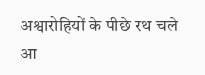अश्वारोहियों के पीछे रथ चले आ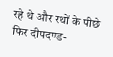रहे थे और रथों के पीछे फिर दीपदण्ड-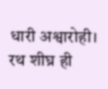धारी अश्वारोही। रथ शीघ्र ही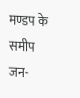मण्डप के समीप जन-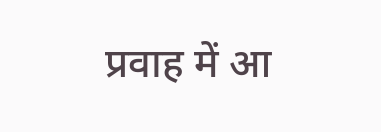प्रवाह में आ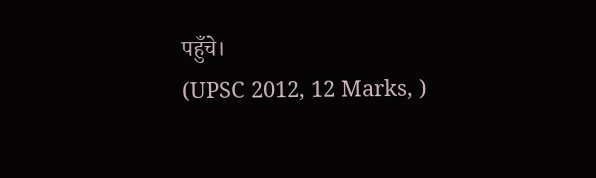पहुँचे।
(UPSC 2012, 12 Marks, )